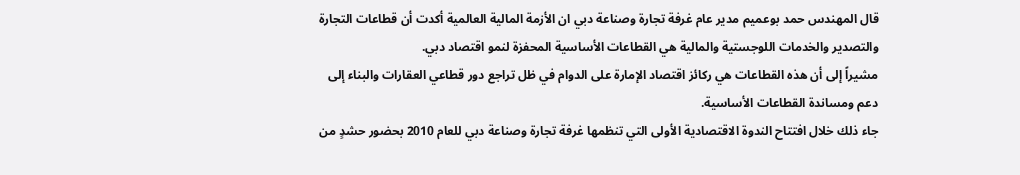قال المهندس حمد بوعميم مدير عام غرفة تجارة وصناعة دبي ان الأزمة المالية العالمية أكدت أن قطاعات التجارة والتصدير والخدمات اللوجستية والمالية هي القطاعات الأساسية المحفزة لنمو اقتصاد دبي.
مشيراً إلى أن هذه القطاعات هي ركائز اقتصاد الإمارة على الدوام في ظل تراجع دور قطاعي العقارات والبناء إلى دعم ومساندة القطاعات الأساسية.
جاء ذلك خلال افتتاح الندوة الاقتصادية الأولى التي تنظمها غرفة تجارة وصناعة دبي للعام 2010 بحضور حشدٍ من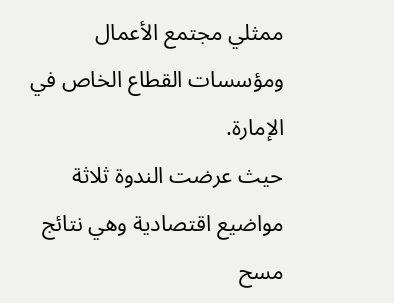ممثلي مجتمع الأعمال ومؤسسات القطاع الخاص في الإمارة.
حيث عرضت الندوة ثلاثة مواضيع اقتصادية وهي نتائج مسح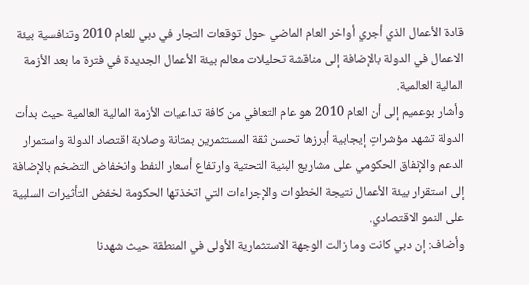قادة الأعمال الذي أجري أواخر العام الماضي حول توقعات التجار في دبي للعام 2010 وتنافسية بيئة الاعمال في الدولة بالإضافة إلى مناقشة تحليلات معالم بيئة الأعمال الجديدة في فترة ما بعد الأزمة المالية العالمية.
وأشار بوعميم إلى أن العام 2010 هو عام التعافي من كافة تداعيات الأزمة المالية العالمية حيث بدأت الدولة تشهد مؤشراتٍ إيجابية أبرزها تحسن ثقة المستثمرين بمتانة وصلابة اقتصاد الدولة واستمرار الدعم والإنفاق الحكومي على مشاريع البنية التحتية وارتفاع أسعار النفط وانخفاض التضخم بالإضافة إلى استقرار بيئة الأعمال نتيجة الخطوات والإجراءات التي اتخذتها الحكومة لخفض التأثيرات السلبية على النمو الاقتصادي.
وأضاف: إن دبي كانت وما زالت الوجهة الاستثمارية الأولى في المنطقة حيث شهدنا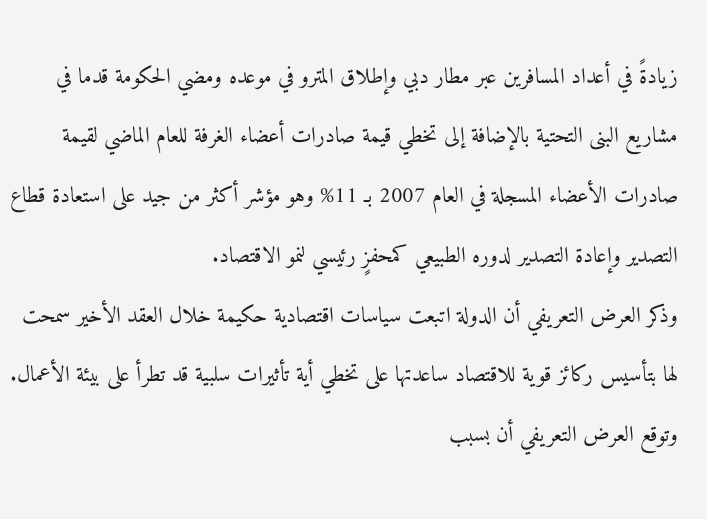زيادةً في أعداد المسافرين عبر مطار دبي وإطلاق المترو في موعده ومضي الحكومة قدما في مشاريع البنى التحتية بالإضافة إلى تخطي قيمة صادرات أعضاء الغرفة للعام الماضي لقيمة صادرات الأعضاء المسجلة في العام 2007 بـ 11% وهو مؤشر أكثر من جيد على استعادة قطاع التصدير وإعادة التصدير لدوره الطبيعي كمحفزٍ رئيسي لنمو الاقتصاد.
وذكر العرض التعريفي أن الدولة اتبعت سياسات اقتصادية حكيمة خلال العقد الأخير سمحت لها بتأسيس ركائز قوية للاقتصاد ساعدتها على تخطي أية تأثيرات سلبية قد تطرأ على بيئة الأعمال.
وتوقع العرض التعريفي أن بسبب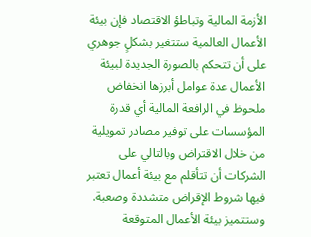الأزمة المالية وتباطؤ الاقتصاد فإن بيئة الأعمال العالمية ستتغير بشكلٍ جوهري على أن تتحكم بالصورة الجديدة لبيئة الأعمال عدة عوامل أبرزها انخفاض ملحوظ في الرافعة المالية أي قدرة المؤسسات على توفير مصادر تمويلية من خلال الاقتراض وبالتالي على الشركات أن تتأقلم مع بيئة أعمال تعتبر فيها شروط الإقراض متشددة وصعبة.
وستتميز بيئة الأعمال المتوقعة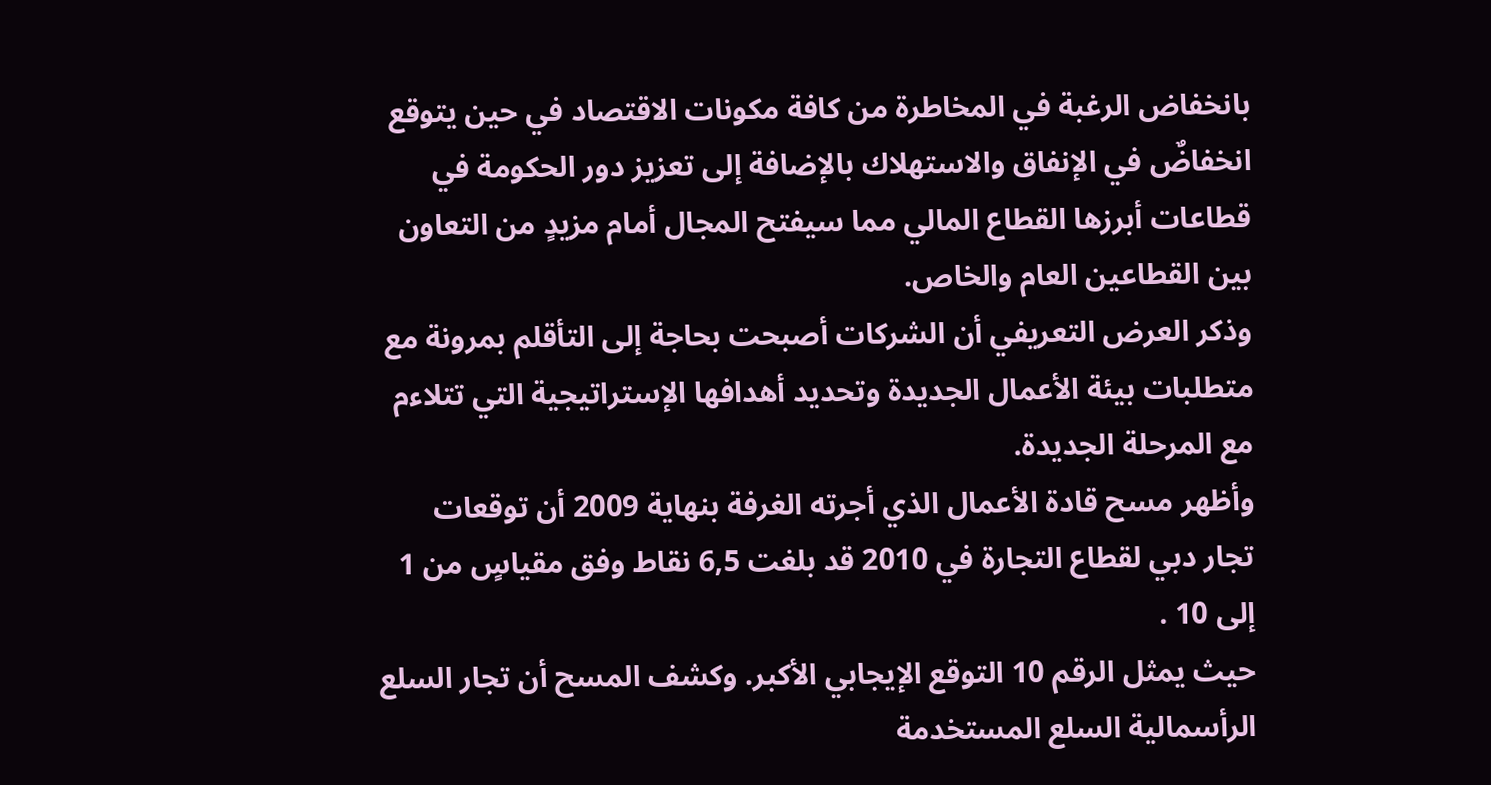بانخفاض الرغبة في المخاطرة من كافة مكونات الاقتصاد في حين يتوقع انخفاضٌ في الإنفاق والاستهلاك بالإضافة إلى تعزيز دور الحكومة في قطاعات أبرزها القطاع المالي مما سيفتح المجال أمام مزيدٍ من التعاون بين القطاعين العام والخاص.
وذكر العرض التعريفي أن الشركات أصبحت بحاجة إلى التأقلم بمرونة مع متطلبات بيئة الأعمال الجديدة وتحديد أهدافها الإستراتيجية التي تتلاءم مع المرحلة الجديدة.
وأظهر مسح قادة الأعمال الذي أجرته الغرفة بنهاية 2009 أن توقعات تجار دبي لقطاع التجارة في 2010 قد بلغت 6,5 نقاط وفق مقياسٍ من 1 إلى 10 .
حيث يمثل الرقم 10 التوقع الإيجابي الأكبر. وكشف المسح أن تجار السلع الرأسمالية السلع المستخدمة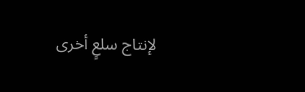لإنتاج سلعٍ أخرى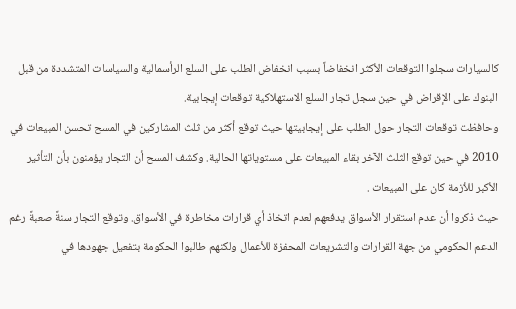كالسيارات سجلوا التوقعات الأكثر انخفاضاً بسبب انخفاض الطلب على السلع الرأسمالية والسياسات المتشددة من قبل البنوك على الإقراض في حين سجل تجار السلع الاستهلاكية توقعات إيجابية.
وحافظت توقعات التجار حول الطلب على إيجابيتها حيث توقع أكثر من ثلث المشاركين في المسح تحسن المبيعات في 2010 في حين توقع الثلث الآخر بقاء المبيعات على مستوياتها الحالية. وكشف المسح أن التجار يؤمنون بأن التأثير الأكبر للأزمة كان على المبيعات .
حيث ذكروا أن عدم استقرار الأسواق يدفعهم لعدم اتخاذ أي قرارات مخاطرة في الأسواق. وتوقع التجار سنةً صعبةً رغم الدعم الحكومي من جهة القرارات والتشريعات المحفزة للأعمال ولكنهم طالبوا الحكومة بتفعيل جهودها في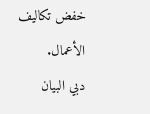خفض تكاليف الأعمال.
دبي البيان